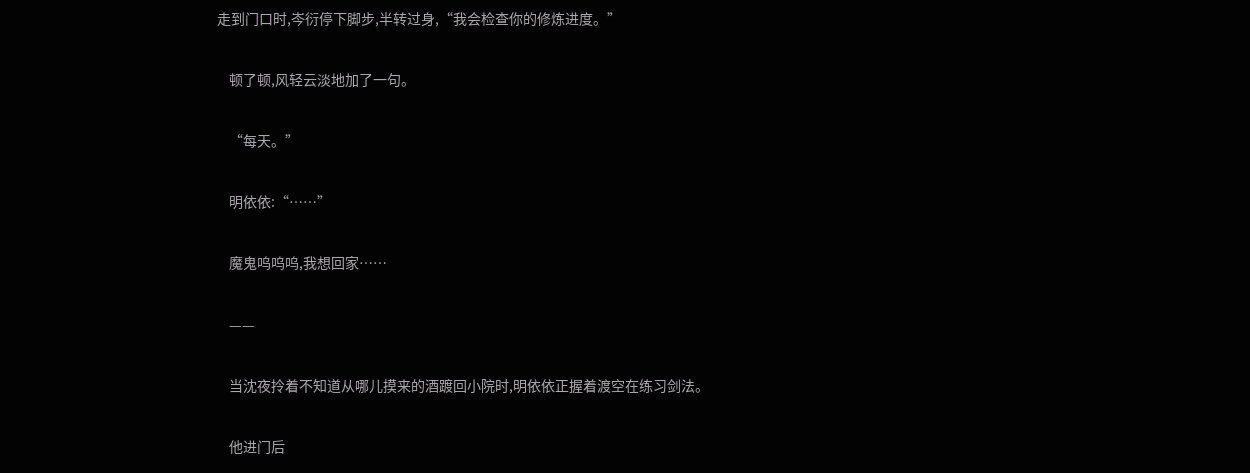走到门口时,岑衍停下脚步,半转过身,“我会检查你的修炼进度。”

    顿了顿,风轻云淡地加了一句。

    “每天。”

    明依依:“……”

    魔鬼呜呜呜,我想回家……

    ——

    当沈夜拎着不知道从哪儿摸来的酒踱回小院时,明依依正握着渡空在练习剑法。

    他进门后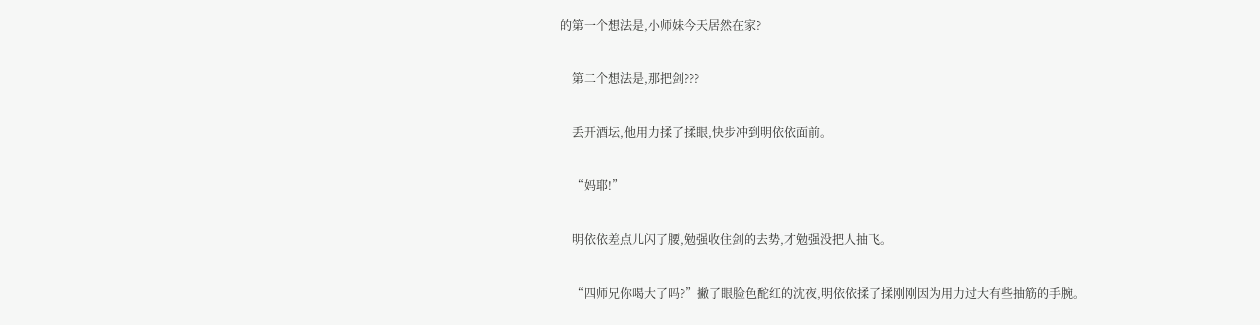的第一个想法是,小师妹今天居然在家?

    第二个想法是,那把剑???

    丢开酒坛,他用力揉了揉眼,快步冲到明依依面前。

    “妈耶!”

    明依依差点儿闪了腰,勉强收住剑的去势,才勉强没把人抽飞。

    “四师兄你喝大了吗?”撇了眼脸色酡红的沈夜,明依依揉了揉刚刚因为用力过大有些抽筋的手腕。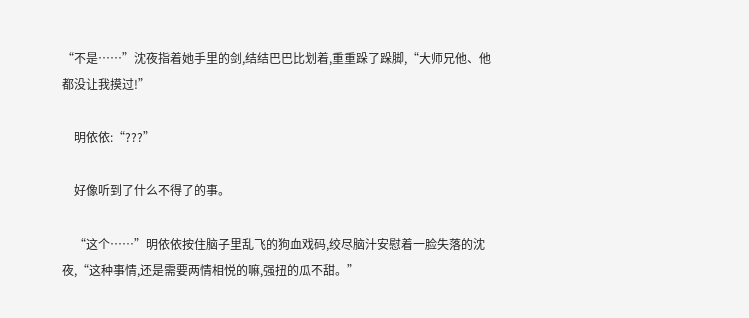“不是……”沈夜指着她手里的剑,结结巴巴比划着,重重跺了跺脚,“大师兄他、他都没让我摸过!”

    明依依:“???”

    好像听到了什么不得了的事。

    “这个……”明依依按住脑子里乱飞的狗血戏码,绞尽脑汁安慰着一脸失落的沈夜,“这种事情,还是需要两情相悦的嘛,强扭的瓜不甜。”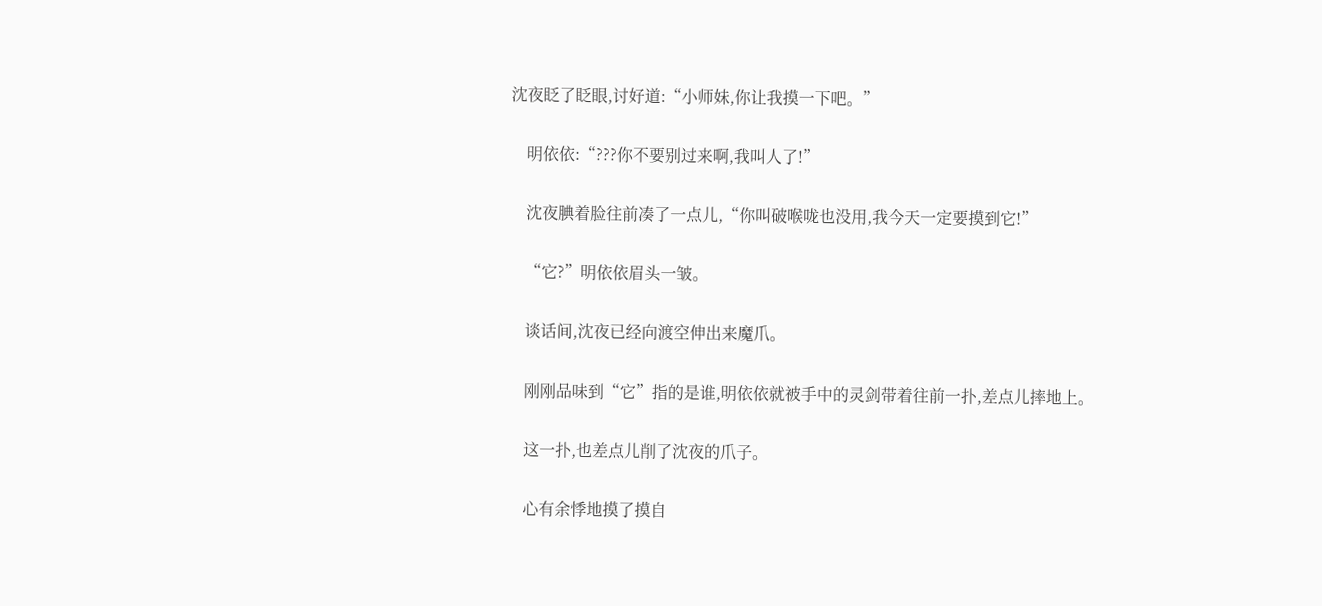沈夜眨了眨眼,讨好道:“小师妹,你让我摸一下吧。”

    明依依:“???你不要别过来啊,我叫人了!”

    沈夜腆着脸往前凑了一点儿,“你叫破喉咙也没用,我今天一定要摸到它!”

    “它?”明依依眉头一皱。

    谈话间,沈夜已经向渡空伸出来魔爪。

    刚刚品味到“它”指的是谁,明依依就被手中的灵剑带着往前一扑,差点儿摔地上。

    这一扑,也差点儿削了沈夜的爪子。

    心有余悸地摸了摸自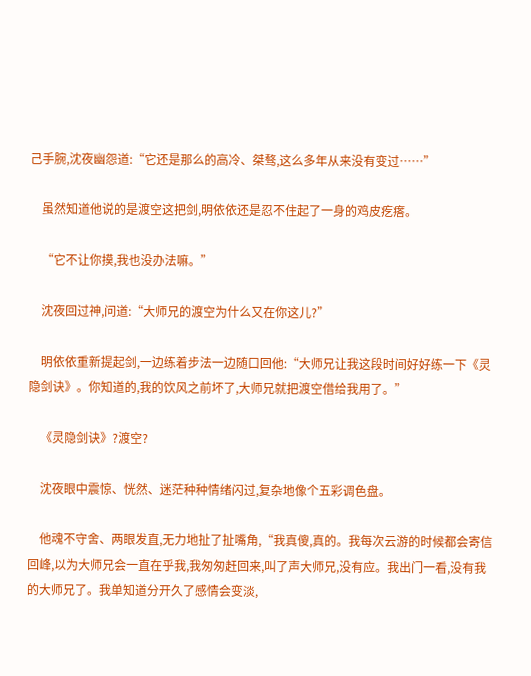己手腕,沈夜幽怨道:“它还是那么的高冷、桀骜,这么多年从来没有变过……”

    虽然知道他说的是渡空这把剑,明依依还是忍不住起了一身的鸡皮疙瘩。

    “它不让你摸,我也没办法嘛。”

    沈夜回过神,问道:“大师兄的渡空为什么又在你这儿?”

    明依依重新提起剑,一边练着步法一边随口回他:“大师兄让我这段时间好好练一下《灵隐剑诀》。你知道的,我的饮风之前坏了,大师兄就把渡空借给我用了。”

    《灵隐剑诀》?渡空?

    沈夜眼中震惊、恍然、迷茫种种情绪闪过,复杂地像个五彩调色盘。

    他魂不守舍、两眼发直,无力地扯了扯嘴角,“我真傻,真的。我每次云游的时候都会寄信回峰,以为大师兄会一直在乎我,我匆匆赶回来,叫了声大师兄,没有应。我出门一看,没有我的大师兄了。我单知道分开久了感情会变淡,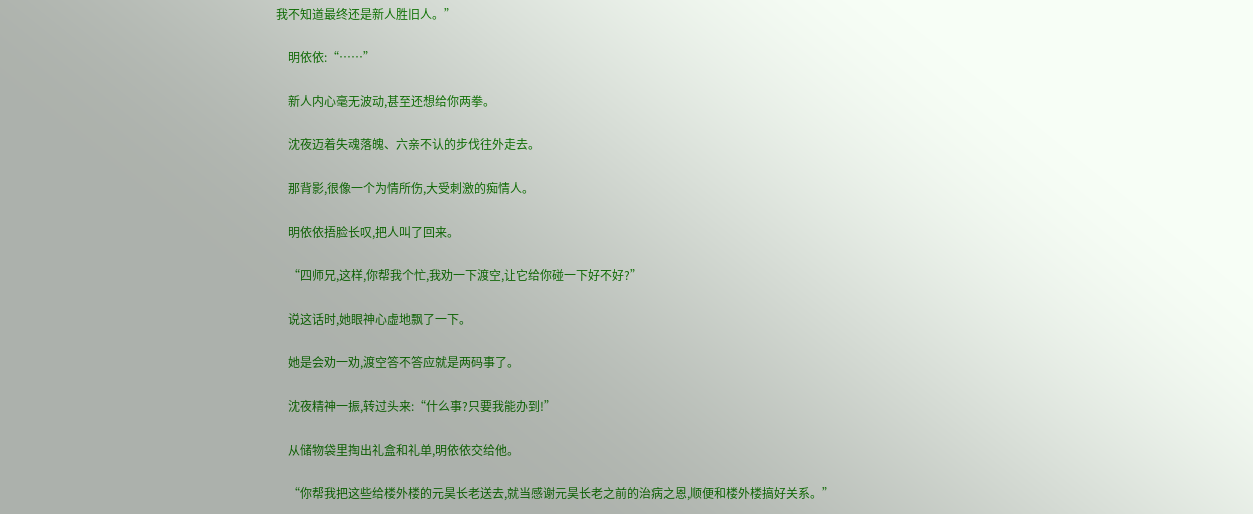我不知道最终还是新人胜旧人。”

    明依依:“……”

    新人内心毫无波动,甚至还想给你两拳。

    沈夜迈着失魂落魄、六亲不认的步伐往外走去。

    那背影,很像一个为情所伤,大受刺激的痴情人。

    明依依捂脸长叹,把人叫了回来。

    “四师兄,这样,你帮我个忙,我劝一下渡空,让它给你碰一下好不好?”

    说这话时,她眼神心虚地飘了一下。

    她是会劝一劝,渡空答不答应就是两码事了。

    沈夜精神一振,转过头来:“什么事?只要我能办到!”

    从储物袋里掏出礼盒和礼单,明依依交给他。

    “你帮我把这些给楼外楼的元昊长老送去,就当感谢元昊长老之前的治病之恩,顺便和楼外楼搞好关系。”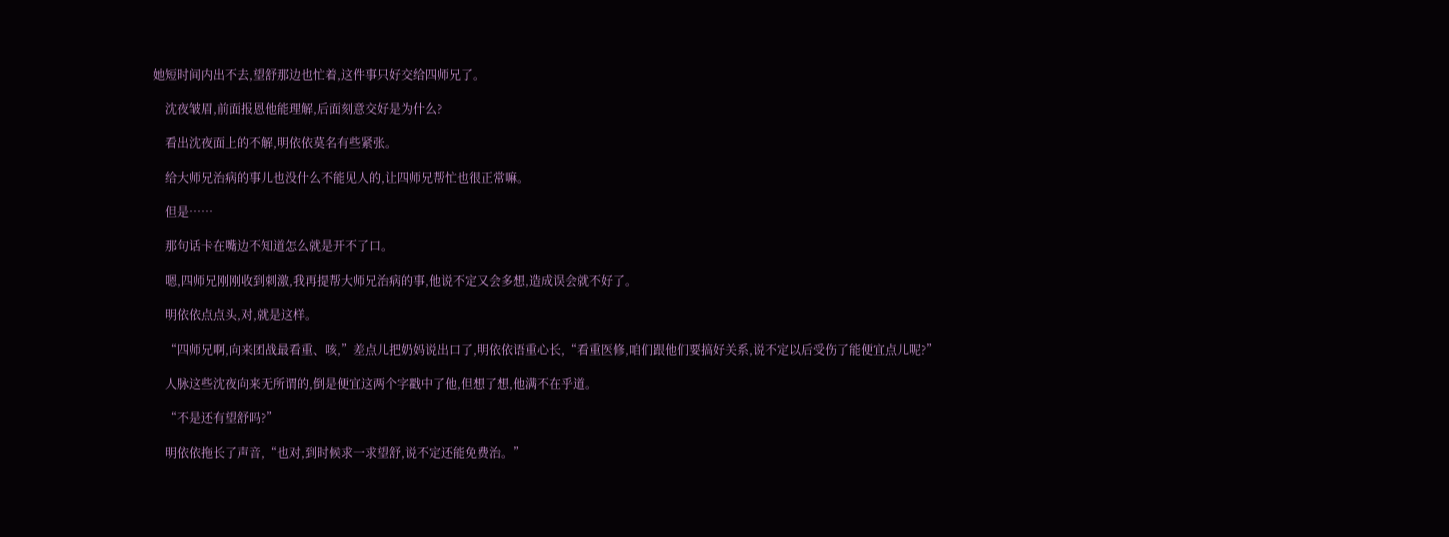她短时间内出不去,望舒那边也忙着,这件事只好交给四师兄了。

    沈夜皱眉,前面报恩他能理解,后面刻意交好是为什么?

    看出沈夜面上的不解,明依依莫名有些紧张。

    给大师兄治病的事儿也没什么不能见人的,让四师兄帮忙也很正常嘛。

    但是……

    那句话卡在嘴边不知道怎么就是开不了口。

    嗯,四师兄刚刚收到刺激,我再提帮大师兄治病的事,他说不定又会多想,造成误会就不好了。

    明依依点点头,对,就是这样。

    “四师兄啊,向来团战最看重、咳,”差点儿把奶妈说出口了,明依依语重心长,“看重医修,咱们跟他们要搞好关系,说不定以后受伤了能便宜点儿呢?”

    人脉这些沈夜向来无所谓的,倒是便宜这两个字戳中了他,但想了想,他满不在乎道。

    “不是还有望舒吗?”

    明依依拖长了声音,“也对,到时候求一求望舒,说不定还能免费治。”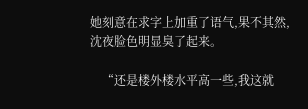她刻意在求字上加重了语气,果不其然,沈夜脸色明显臭了起来。

    “还是楼外楼水平高一些,我这就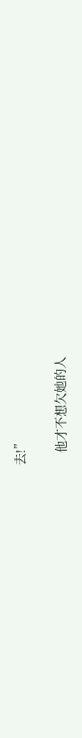去!”

    他才不想欠她的人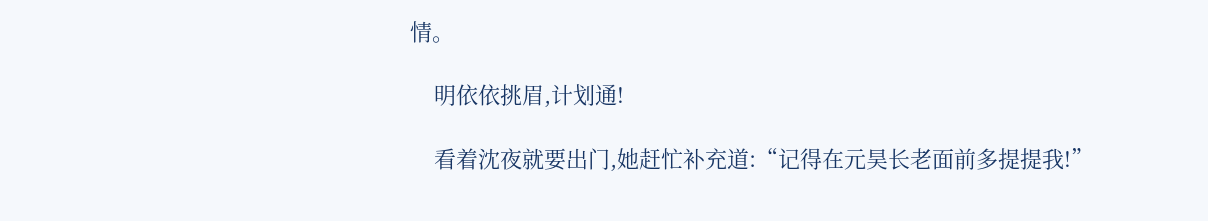情。

    明依依挑眉,计划通!

    看着沈夜就要出门,她赶忙补充道:“记得在元昊长老面前多提提我!”